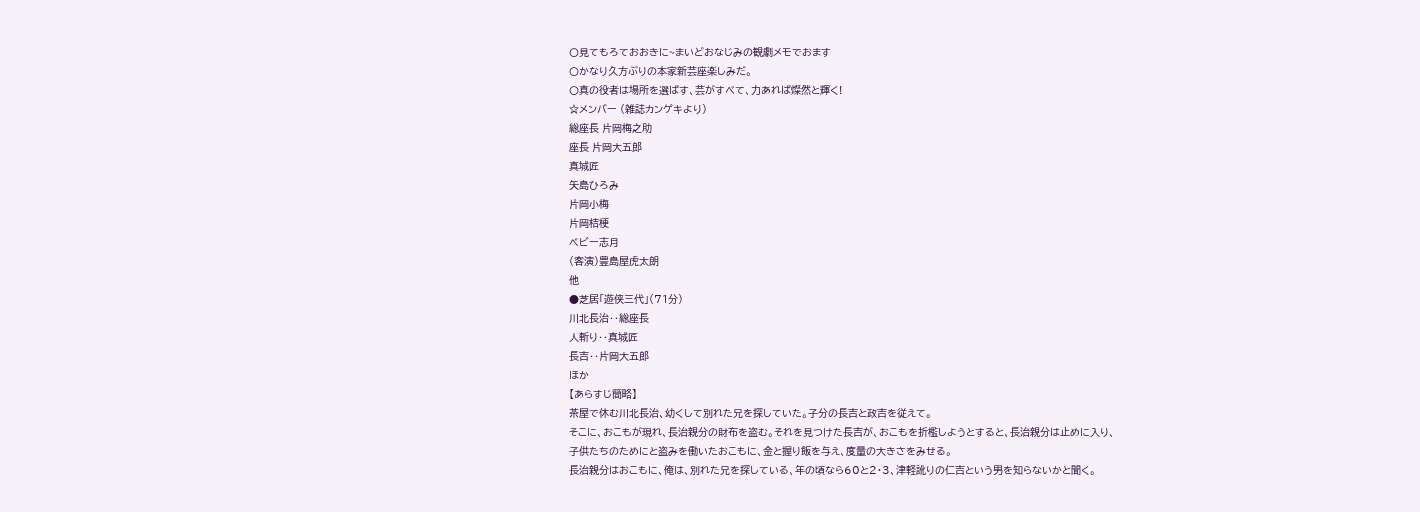〇見てもろておおきに~まいどおなじみの観劇メモでおます
〇かなり久方ぶりの本家新芸座楽しみだ。
〇真の役者は場所を選ばす、芸がすべて、力あれば燦然と輝く!
☆メンバー (雑誌カンゲキより)
総座長 片岡梅之助
座長 片岡大五郎
真城匠
矢島ひろみ
片岡小梅
片岡桔梗
ベビー志月
(客演)豊島屋虎太朗
他
●芝居「遊侠三代」(71分)
川北長治‥総座長
人斬り‥真城匠
長吉‥片岡大五郎
ほか
【あらすじ簡略】
茶屋で休む川北長治、幼くして別れた兄を探していた。子分の長吉と政吉を従えて。
そこに、おこもが現れ、長治親分の財布を盗む。それを見つけた長吉が、おこもを折檻しようとすると、長治親分は止めに入り、
子供たちのためにと盗みを働いたおこもに、金と握り飯を与え、度量の大きさをみせる。
長治親分はおこもに、俺は、別れた兄を探している、年の頃なら60と2・3、津軽訛りの仁吉という男を知らないかと聞く。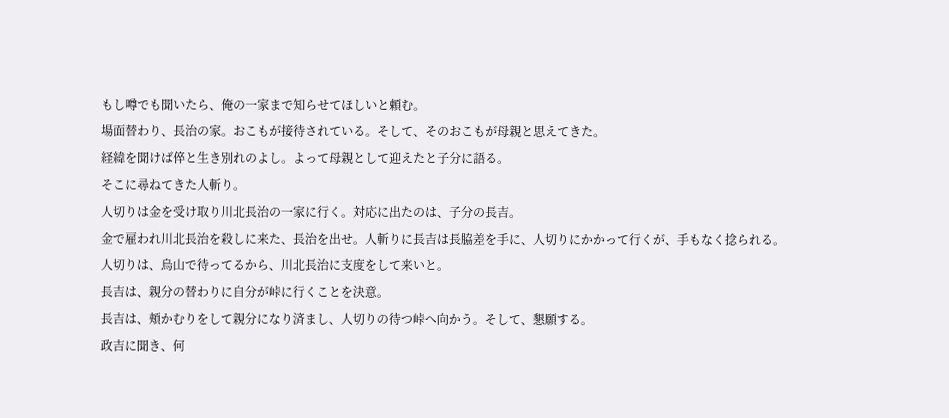もし噂でも聞いたら、俺の一家まで知らせてほしいと頼む。
場面替わり、長治の家。おこもが接待されている。そして、そのおこもが母親と思えてきた。
経緯を聞けば倅と生き別れのよし。よって母親として迎えたと子分に語る。
そこに尋ねてきた人斬り。
人切りは金を受け取り川北長治の一家に行く。対応に出たのは、子分の長吉。
金で雇われ川北長治を殺しに来た、長治を出せ。人斬りに長吉は長脇差を手に、人切りにかかって行くが、手もなく捻られる。
人切りは、烏山で待ってるから、川北長治に支度をして来いと。
長吉は、親分の替わりに自分が峠に行くことを決意。
長吉は、頬かむりをして親分になり済まし、人切りの待つ峠へ向かう。そして、懇願する。
政吉に聞き、何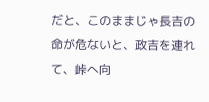だと、このままじゃ長吉の命が危ないと、政吉を連れて、峠へ向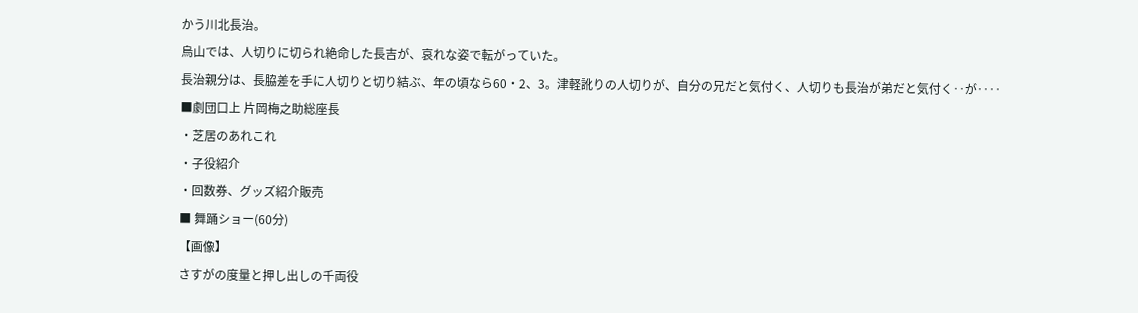かう川北長治。
烏山では、人切りに切られ絶命した長吉が、哀れな姿で転がっていた。
長治親分は、長脇差を手に人切りと切り結ぶ、年の頃なら60・2、3。津軽訛りの人切りが、自分の兄だと気付く、人切りも長治が弟だと気付く‥が‥‥
■劇団口上 片岡梅之助総座長
・芝居のあれこれ
・子役紹介
・回数券、グッズ紹介販売
■ 舞踊ショー(60分)
【画像】
さすがの度量と押し出しの千両役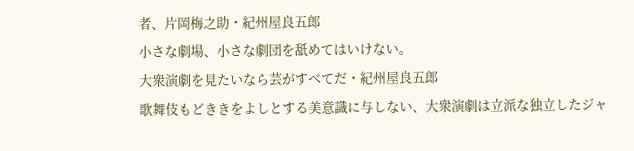者、片岡梅之助・紀州屋良五郎
小さな劇場、小さな劇団を舐めてはいけない。
大衆演劇を見たいなら芸がすべてだ・紀州屋良五郎
歌舞伎もどききをよしとする美意識に与しない、大衆演劇は立派な独立したジャ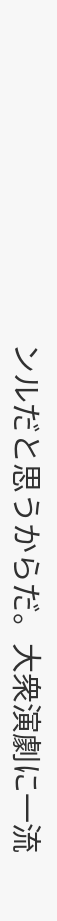ンルだと思うからだ。大衆演劇に一流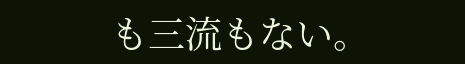も三流もない。